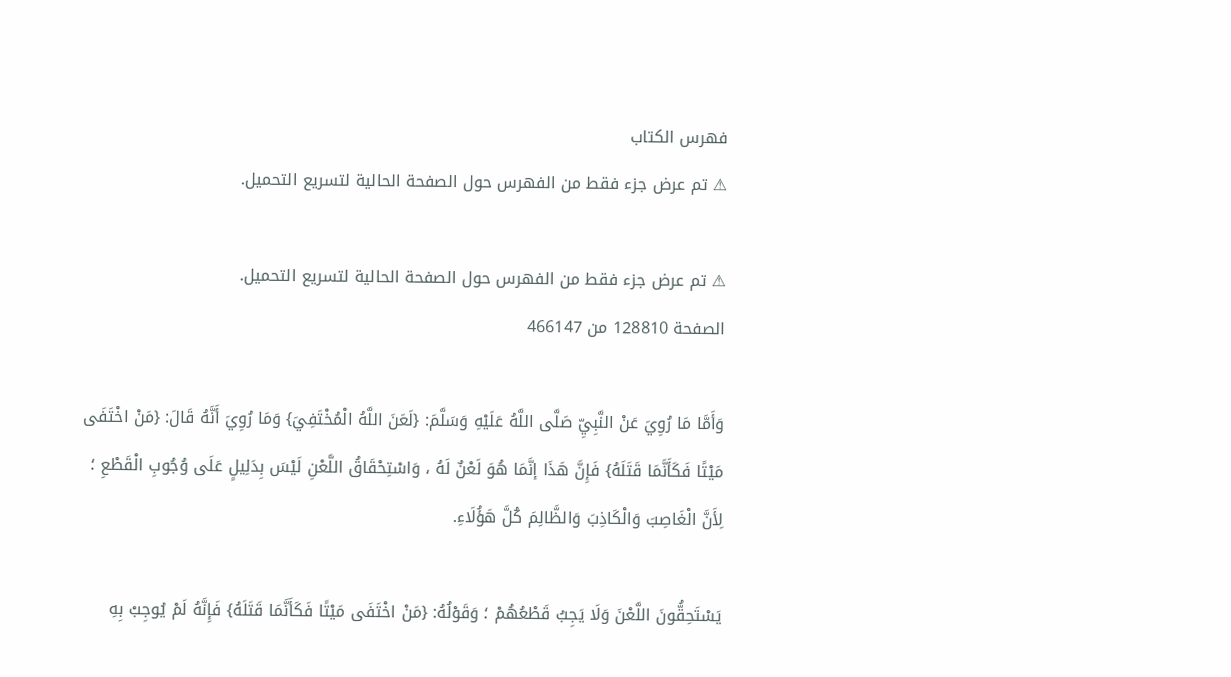فهرس الكتاب
⚠ تم عرض جزء فقط من الفهرس حول الصفحة الحالية لتسريع التحميل.

⚠ تم عرض جزء فقط من الفهرس حول الصفحة الحالية لتسريع التحميل.
الصفحة 128810 من 466147

وَأَمَّا مَا رُوِيَ عَنْ النَّبِيِّ صَلَّى اللَّهُ عَلَيْهِ وَسَلَّمَ: {لَعَنَ اللَّهُ الْمُخْتَفِيَ} وَمَا رُوِيَ أَنَّهُ قَالَ: {مَنْ اخْتَفَى مَيْتًا فَكَأَنَّمَا قَتَلَهُ} فَإِنَّ هَذَا إنَّمَا هُوَ لَعْنٌ لَهُ ، وَاسْتِحْقَاقُ اللَّعْنِ لَيْسَ بِدَلِيلٍ عَلَى وُجُوبِ الْقَطْعِ ؛ لِأَنَّ الْغَاصِبَ وَالْكَاذِبَ وَالظَّالِمَ كُلَّ هَؤُلَاءِ.

يَسْتَحِقُّونَ اللَّعْنَ وَلَا يَجِبُ قَطْعُهُمْ ؛ وَقَوْلُهُ: {مَنْ اخْتَفَى مَيْتًا فَكَأَنَّمَا قَتَلَهُ} فَإِنَّهُ لَمْ يُوجِبْ بِهِ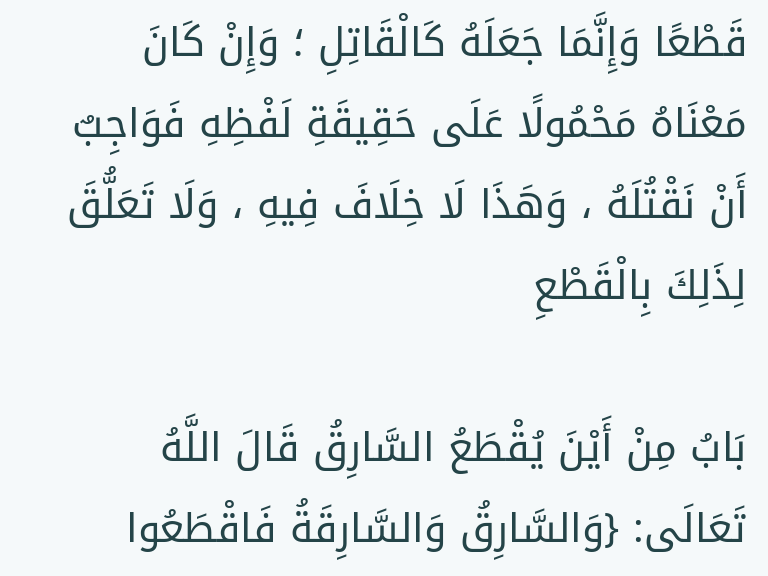قَطْعًا وَإِنَّمَا جَعَلَهُ كَالْقَاتِلِ ؛ وَإِنْ كَانَ مَعْنَاهُ مَحْمُولًا عَلَى حَقِيقَةِ لَفْظِهِ فَوَاجِبٌ أَنْ نَقْتُلَهُ ، وَهَذَا لَا خِلَافَ فِيهِ ، وَلَا تَعَلُّقَ لِذَلِكَ بِالْقَطْعِ

بَابُ مِنْ أَيْنَ يُقْطَعُ السَّارِقُ قَالَ اللَّهُ تَعَالَى: {وَالسَّارِقُ وَالسَّارِقَةُ فَاقْطَعُوا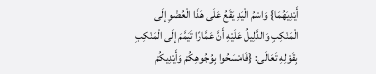أَيْدِيَهُمَا} وَاسْمُ الْيَدِ يَقَعُ عَلَى هَذَا الْعُضْوِ إلَى الْمَنْكِبِ وَالدَّلِيلُ عَلَيْهِ أَنَّ عَمَّارًا تَيَمَّمَ إلَى الْمَنْكِبِ بِقَوْلِهِ تَعَالَى: {فَامْسَحُوا بِوُجُوهِكُمْ وَأَيْدِيكُمْ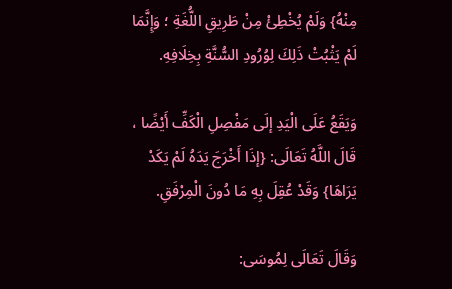مِنْهُ} وَلَمْ يُخْطِئْ مِنْ طَرِيقِ اللُّغَةِ ؛ وَإِنَّمَا لَمْ يَثْبُتْ ذَلِكَ لِوُرُودِ السُّنَّةِ بِخِلَافِهِ.

وَيَقَعُ عَلَى الْيَدِ إلَى مَفْصِلِ الْكَفِّ أَيْضًا ، قَالَ اللَّهُ تَعَالَى: {إذَا أَخْرَجَ يَدَهُ لَمْ يَكَدْ يَرَاهَا} وَقَدْ عُقِلَ بِهِ مَا دُونَ الْمِرْفَقِ.

وَقَالَ تَعَالَى لِمُوسَى: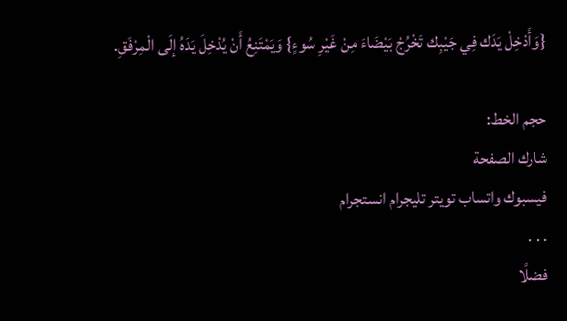{وَأَدْخِلْ يَدَك فِي جَيْبِك تَخْرُجْ بَيْضَاءَ مِنْ غَيْرِ سُوءٍ} وَيَمْتَنِعُ أَنْ يُدْخِلَ يَدَهُ إلَى الْمِرْفَقِ.

حجم الخط:
شارك الصفحة
فيسبوك واتساب تويتر تليجرام انستجرام
. . .
فضلًا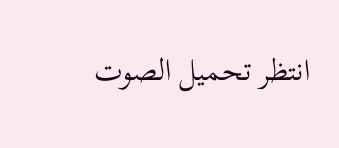انتظر تحميل الصوت